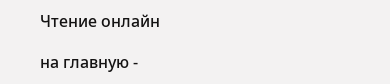Чтение онлайн

на главную -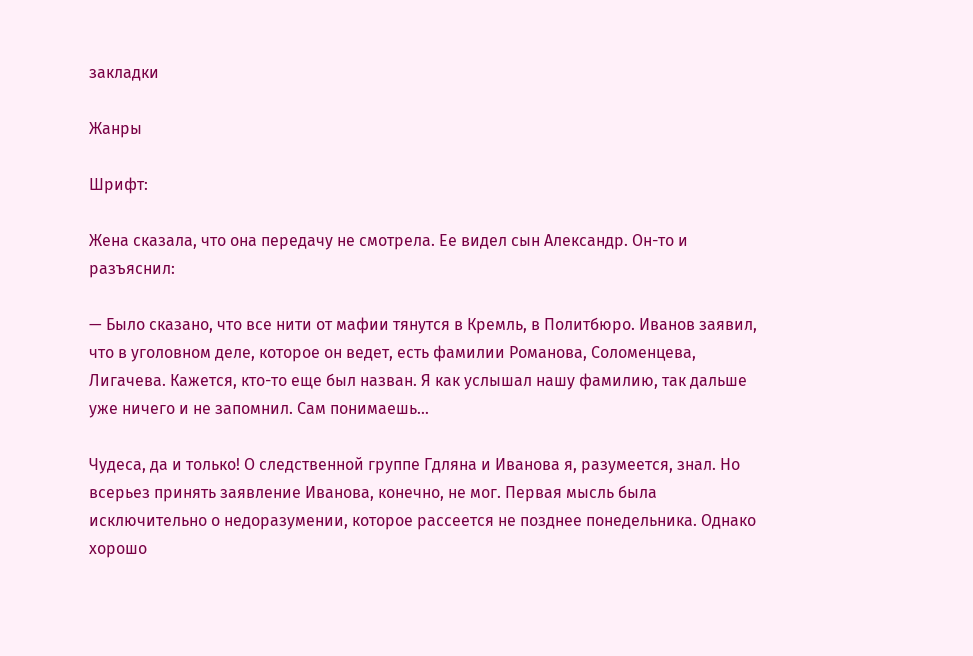закладки

Жанры

Шрифт:

Жена сказала, что она передачу не смотрела. Ее видел сын Александр. Он-то и разъяснил:

— Было сказано, что все нити от мафии тянутся в Кремль, в Политбюро. Иванов заявил, что в уголовном деле, которое он ведет, есть фамилии Романова, Соломенцева, Лигачева. Кажется, кто-то еще был назван. Я как услышал нашу фамилию, так дальше уже ничего и не запомнил. Сам понимаешь…

Чудеса, да и только! О следственной группе Гдляна и Иванова я, разумеется, знал. Но всерьез принять заявление Иванова, конечно, не мог. Первая мысль была исключительно о недоразумении, которое рассеется не позднее понедельника. Однако хорошо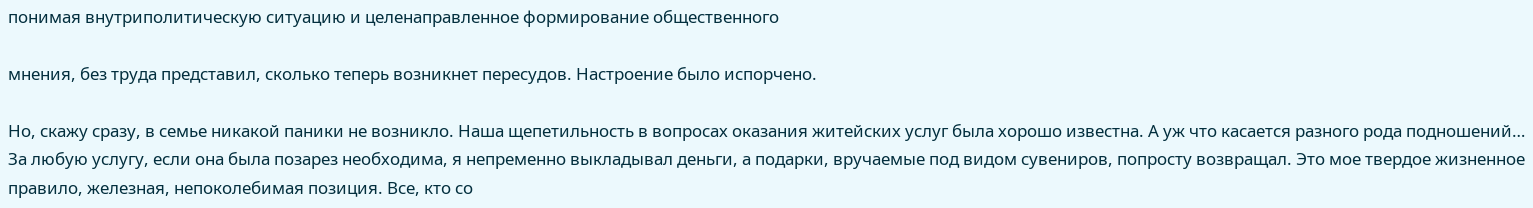понимая внутриполитическую ситуацию и целенаправленное формирование общественного

мнения, без труда представил, сколько теперь возникнет пересудов. Настроение было испорчено.

Но, скажу сразу, в семье никакой паники не возникло. Наша щепетильность в вопросах оказания житейских услуг была хорошо известна. А уж что касается разного рода подношений… За любую услугу, если она была позарез необходима, я непременно выкладывал деньги, а подарки, вручаемые под видом сувениров, попросту возвращал. Это мое твердое жизненное правило, железная, непоколебимая позиция. Все, кто со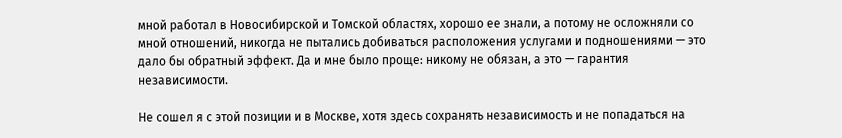мной работал в Новосибирской и Томской областях, хорошо ее знали, а потому не осложняли со мной отношений, никогда не пытались добиваться расположения услугами и подношениями — это дало бы обратный эффект. Да и мне было проще: никому не обязан, а это — гарантия независимости.

Не сошел я с этой позиции и в Москве, хотя здесь сохранять независимость и не попадаться на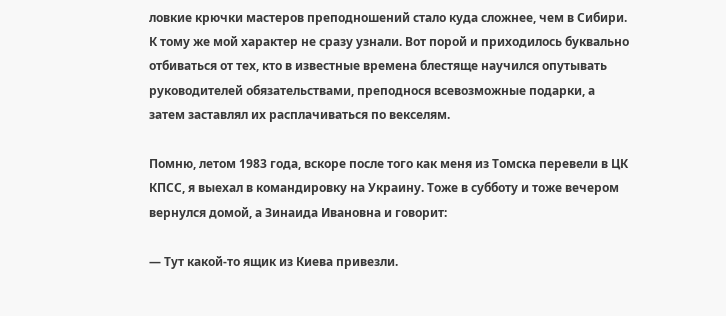ловкие крючки мастеров преподношений стало куда сложнее, чем в Сибири. К тому же мой характер не сразу узнали. Вот порой и приходилось буквально отбиваться от тех, кто в известные времена блестяще научился опутывать руководителей обязательствами, преподнося всевозможные подарки, а затем заставлял их расплачиваться по векселям.

Помню, летом 1983 года, вскоре после того как меня из Томска перевели в ЦК КПСС, я выехал в командировку на Украину. Тоже в субботу и тоже вечером вернулся домой, а Зинаида Ивановна и говорит:

— Тут какой-то ящик из Киева привезли.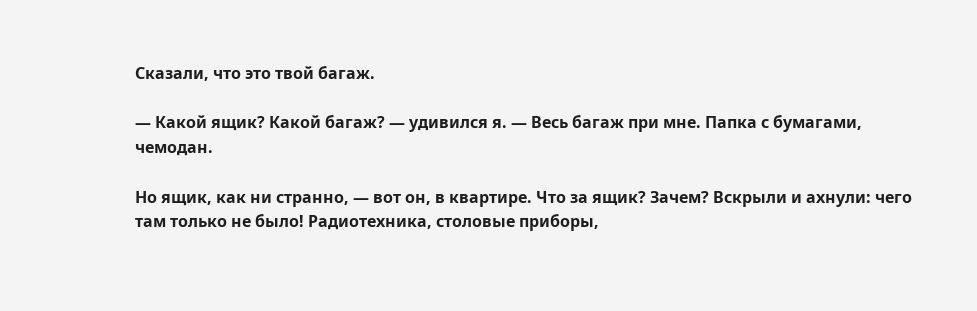Сказали, что это твой багаж.

— Какой ящик? Какой багаж? — удивился я. — Весь багаж при мне. Папка с бумагами, чемодан.

Но ящик, как ни странно, — вот он, в квартире. Что за ящик? Зачем? Вскрыли и ахнули: чего там только не было! Радиотехника, столовые приборы,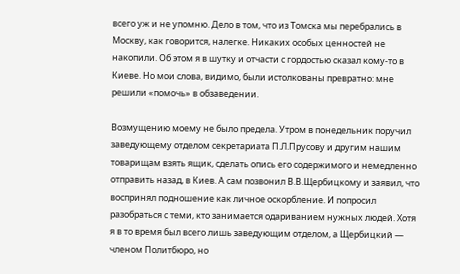всего уж и не упомню. Дело в том, что из Томска мы перебрались в Москву, как говорится, налегке. Никаких особых ценностей не накопили. Об этом я в шутку и отчасти с гордостью сказал кому-то в Киеве. Но мои слова, видимо, были истолкованы превратно: мне решили «помочь» в обзаведении.

Возмущению моему не было предела. Утром в понедельник поручил заведующему отделом секретариата П.Л.Прусову и другим нашим товарищам взять ящик, сделать опись его содержимого и немедленно отправить назад, в Киев. А сам позвонил В.В.Щербицкому и заявил, что воспринял подношение как личное оскорбление. И попросил разобраться с теми, кто занимается одариванием нужных людей. Хотя я в то время был всего лишь заведующим отделом, а Щербицкий — членом Политбюро, но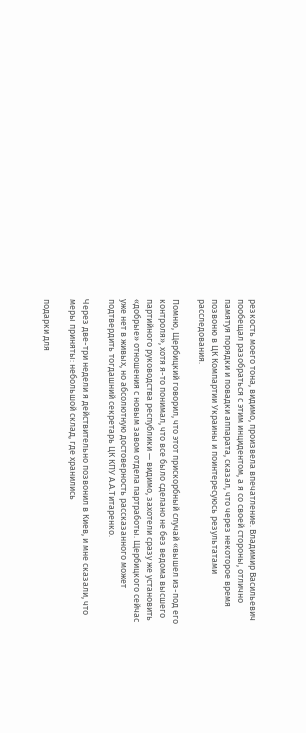резкость моего тона, видимо, произвела впечатление. Владимир Васильевич пообещал разобраться с этим инцидентом, а я со своей стороны, отлично памятуя порядки и повадки аппарата, сказал, что через некоторое время позвоню в ЦК Компартии Украины и поинтересуюсь результатами расследования.

Помню, Щербицкий говорил, что этот прискорбный случай «вышел из-под его контроля», хотя я-то понимал, что все было сделано не без ведома высшего партийного руководства республики — видимо, захотели сразу же установить «добрые» отношения с новым завом отдела партработы. Щербицкого сейчас уже нет в живых, но абсолютную достоверность рассказанного может подтвердить тогдашний секретарь ЦК КПУ А.А.Титаренко.

Через две-три недели я действительно позвонил в Киев, и мне сказали, что меры приняты: небольшой склад, где хранились

подарки для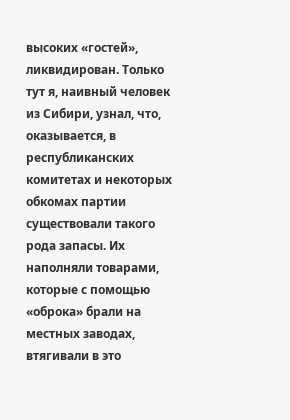высоких «гостей», ликвидирован. Только тут я, наивный человек из Сибири, узнал, что, оказывается, в республиканских комитетах и некоторых обкомах партии существовали такого рода запасы. Их наполняли товарами, которые с помощью «оброка» брали на местных заводах, втягивали в это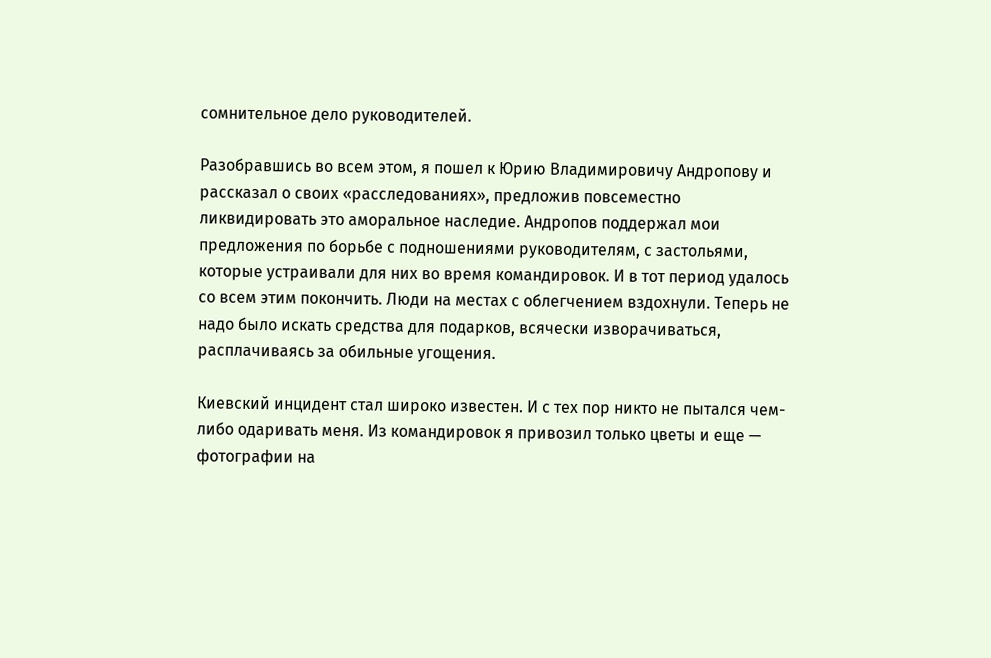сомнительное дело руководителей.

Разобравшись во всем этом, я пошел к Юрию Владимировичу Андропову и рассказал о своих «расследованиях», предложив повсеместно ликвидировать это аморальное наследие. Андропов поддержал мои предложения по борьбе с подношениями руководителям, с застольями, которые устраивали для них во время командировок. И в тот период удалось со всем этим покончить. Люди на местах с облегчением вздохнули. Теперь не надо было искать средства для подарков, всячески изворачиваться, расплачиваясь за обильные угощения.

Киевский инцидент стал широко известен. И с тех пор никто не пытался чем-либо одаривать меня. Из командировок я привозил только цветы и еще — фотографии на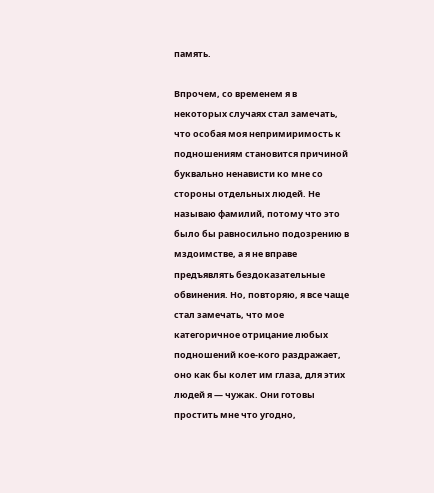память.

Впрочем, со временем я в некоторых случаях стал замечать, что особая моя непримиримость к подношениям становится причиной буквально ненависти ко мне со стороны отдельных людей. Не называю фамилий, потому что это было бы равносильно подозрению в мздоимстве, а я не вправе предъявлять бездоказательные обвинения. Но, повторяю, я все чаще стал замечать, что мое категоричное отрицание любых подношений кое-кого раздражает, оно как бы колет им глаза, для этих людей я — чужак. Они готовы простить мне что угодно,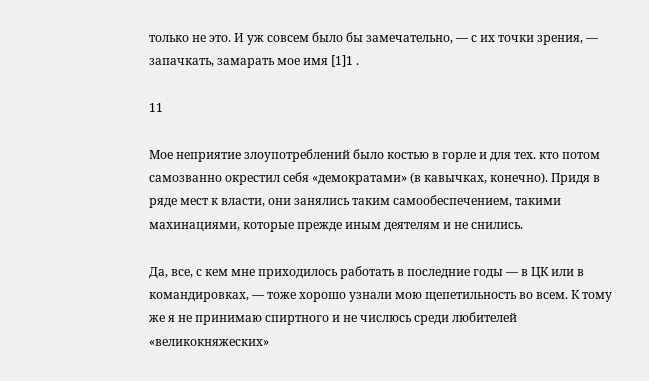только не это. И уж совсем было бы замечательно, — с их точки зрения, — запачкать, замарать мое имя [1]1 .

11

Мое неприятие злоупотреблений было костью в горле и для тех. кто потом самозванно окрестил себя «демократами» (в кавычках, конечно). Придя в ряде мест к власти, они занялись таким самообеспечением, такими махинациями, которые прежде иным деятелям и не снились.

Да, все, с кем мне приходилось работать в последние годы — в ЦК или в командировках, — тоже хорошо узнали мою щепетильность во всем. К тому же я не принимаю спиртного и не числюсь среди любителей «великокняжеских»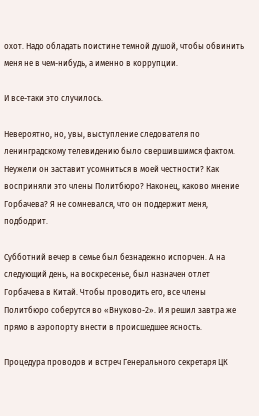охот. Надо обладать поистине темной душой, чтобы обвинить меня не в чем-нибудь, а именно в коррупции.

И все-таки это случилось.

Невероятно, но, увы, выступление следователя по ленинградскому телевидению было свершившимся фактом. Неужели он заставит усомниться в моей честности? Как восприняли это члены Политбюро? Наконец, каково мнение Горбачева? Я не сомневался, что он поддержит меня, подбодрит.

Субботний вечер в семье был безнадежно испорчен. А на следующий день, на воскресенье, был назначен отлет Горбачева в Китай. Чтобы проводить его, все члены Политбюро соберутся во «Внуково-2». И я решил завтра же прямо в аэропорту внести в происшедшее ясность.

Процедура проводов и встреч Генерального секретаря ЦК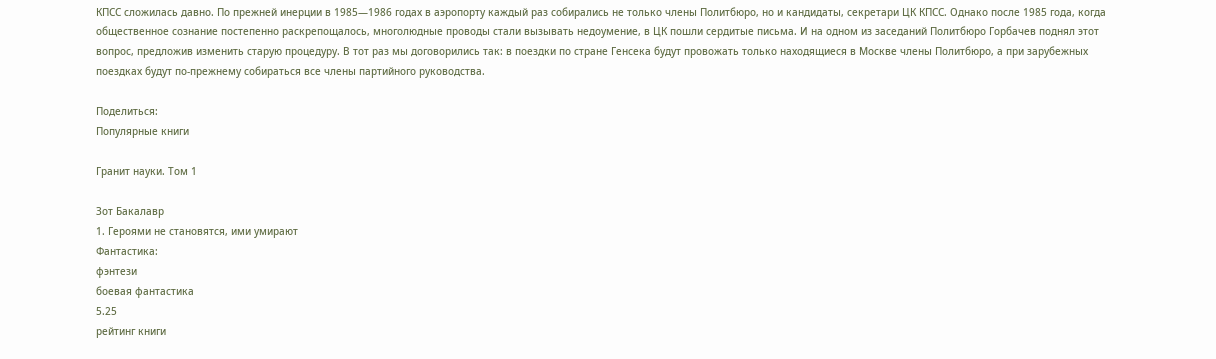КПСС сложилась давно. По прежней инерции в 1985—1986 годах в аэропорту каждый раз собирались не только члены Политбюро, но и кандидаты, секретари ЦК КПСС. Однако после 1985 года, когда общественное сознание постепенно раскрепощалось, многолюдные проводы стали вызывать недоумение, в ЦК пошли сердитые письма. И на одном из заседаний Политбюро Горбачев поднял этот вопрос, предложив изменить старую процедуру. В тот раз мы договорились так: в поездки по стране Генсека будут провожать только находящиеся в Москве члены Политбюро, а при зарубежных поездках будут по-прежнему собираться все члены партийного руководства.

Поделиться:
Популярные книги

Гранит науки. Том 1

Зот Бакалавр
1. Героями не становятся, ими умирают
Фантастика:
фэнтези
боевая фантастика
5.25
рейтинг книги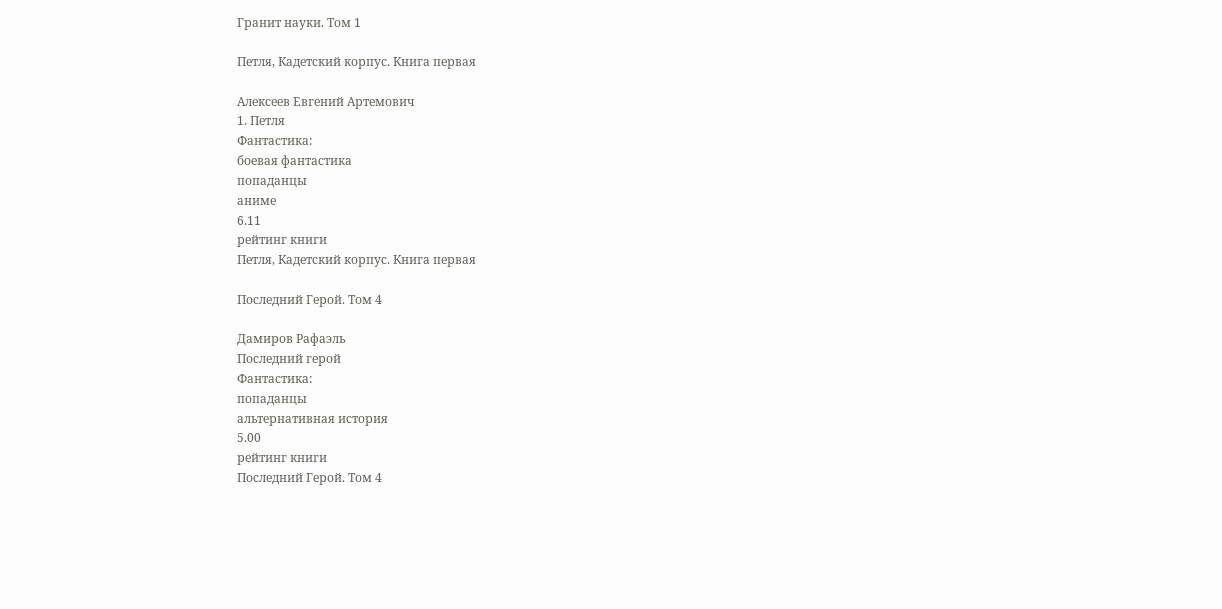Гранит науки. Том 1

Петля, Кадетский корпус. Книга первая

Алексеев Евгений Артемович
1. Петля
Фантастика:
боевая фантастика
попаданцы
аниме
6.11
рейтинг книги
Петля, Кадетский корпус. Книга первая

Последний Герой. Том 4

Дамиров Рафаэль
Последний герой
Фантастика:
попаданцы
альтернативная история
5.00
рейтинг книги
Последний Герой. Том 4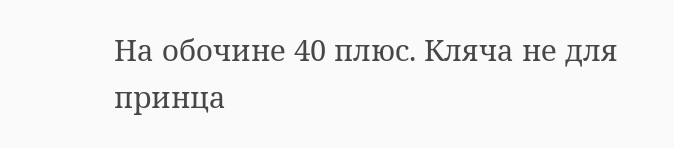На обочине 40 плюс. Кляча не для принца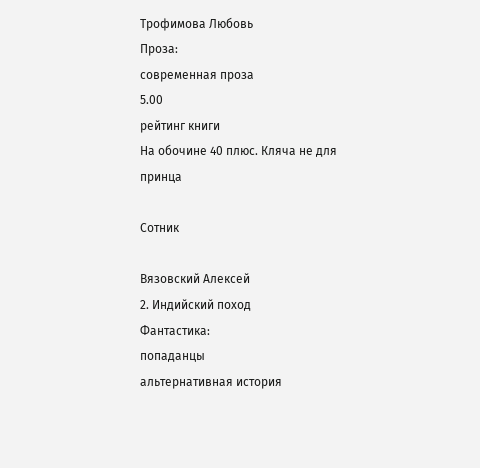Трофимова Любовь
Проза:
современная проза
5.00
рейтинг книги
На обочине 40 плюс. Кляча не для принца

Сотник

Вязовский Алексей
2. Индийский поход
Фантастика:
попаданцы
альтернативная история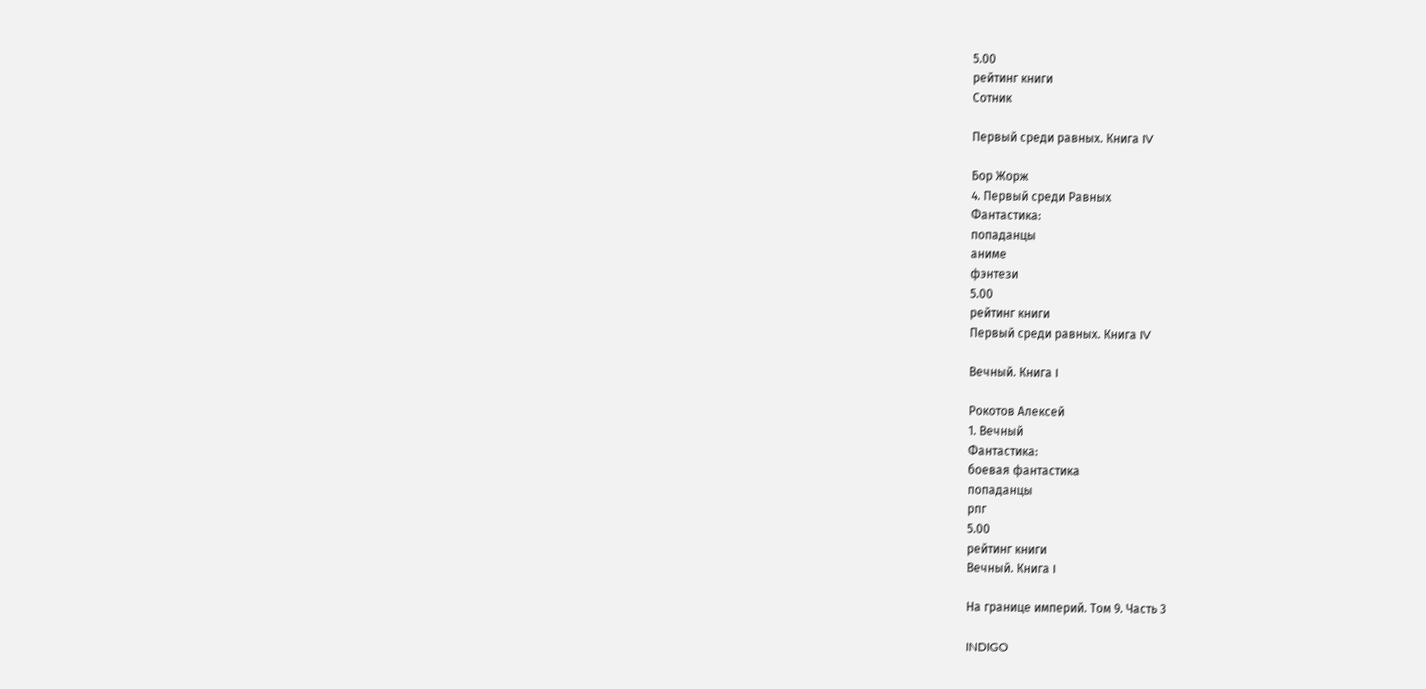5.00
рейтинг книги
Сотник

Первый среди равных. Книга IV

Бор Жорж
4. Первый среди Равных
Фантастика:
попаданцы
аниме
фэнтези
5.00
рейтинг книги
Первый среди равных. Книга IV

Вечный. Книга I

Рокотов Алексей
1. Вечный
Фантастика:
боевая фантастика
попаданцы
рпг
5.00
рейтинг книги
Вечный. Книга I

На границе империй. Том 9. Часть 3

INDIGO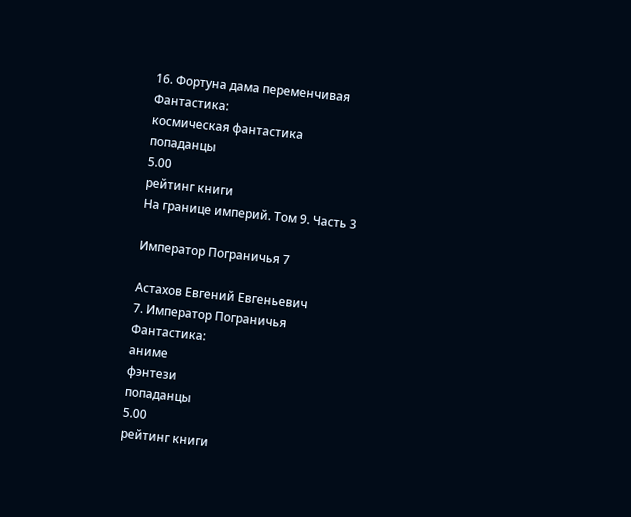16. Фортуна дама переменчивая
Фантастика:
космическая фантастика
попаданцы
5.00
рейтинг книги
На границе империй. Том 9. Часть 3

Император Пограничья 7

Астахов Евгений Евгеньевич
7. Император Пограничья
Фантастика:
аниме
фэнтези
попаданцы
5.00
рейтинг книги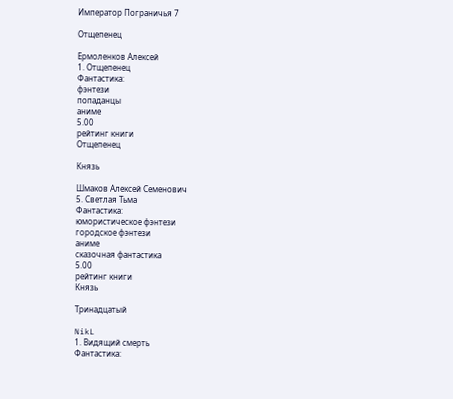Император Пограничья 7

Отщепенец

Ермоленков Алексей
1. Отщепенец
Фантастика:
фэнтези
попаданцы
аниме
5.00
рейтинг книги
Отщепенец

Князь

Шмаков Алексей Семенович
5. Светлая Тьма
Фантастика:
юмористическое фэнтези
городское фэнтези
аниме
сказочная фантастика
5.00
рейтинг книги
Князь

Тринадцатый

NikL
1. Видящий смерть
Фантастика: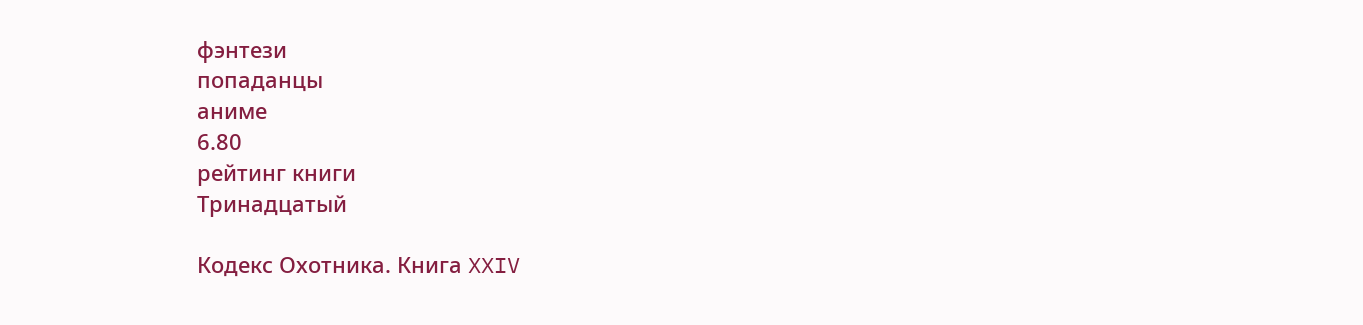фэнтези
попаданцы
аниме
6.80
рейтинг книги
Тринадцатый

Кодекс Охотника. Книга XXIV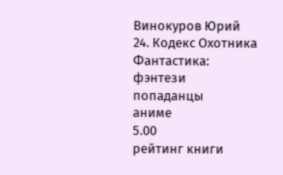Винокуров Юрий
24. Кодекс Охотника
Фантастика:
фэнтези
попаданцы
аниме
5.00
рейтинг книги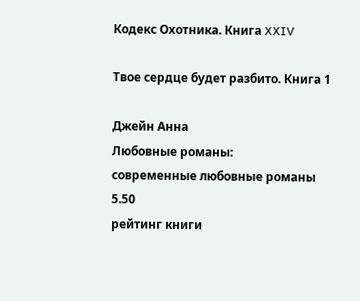Кодекс Охотника. Книга XXIV

Твое сердце будет разбито. Книга 1

Джейн Анна
Любовные романы:
современные любовные романы
5.50
рейтинг книги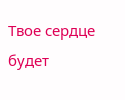Твое сердце будет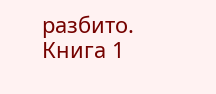разбито. Книга 1